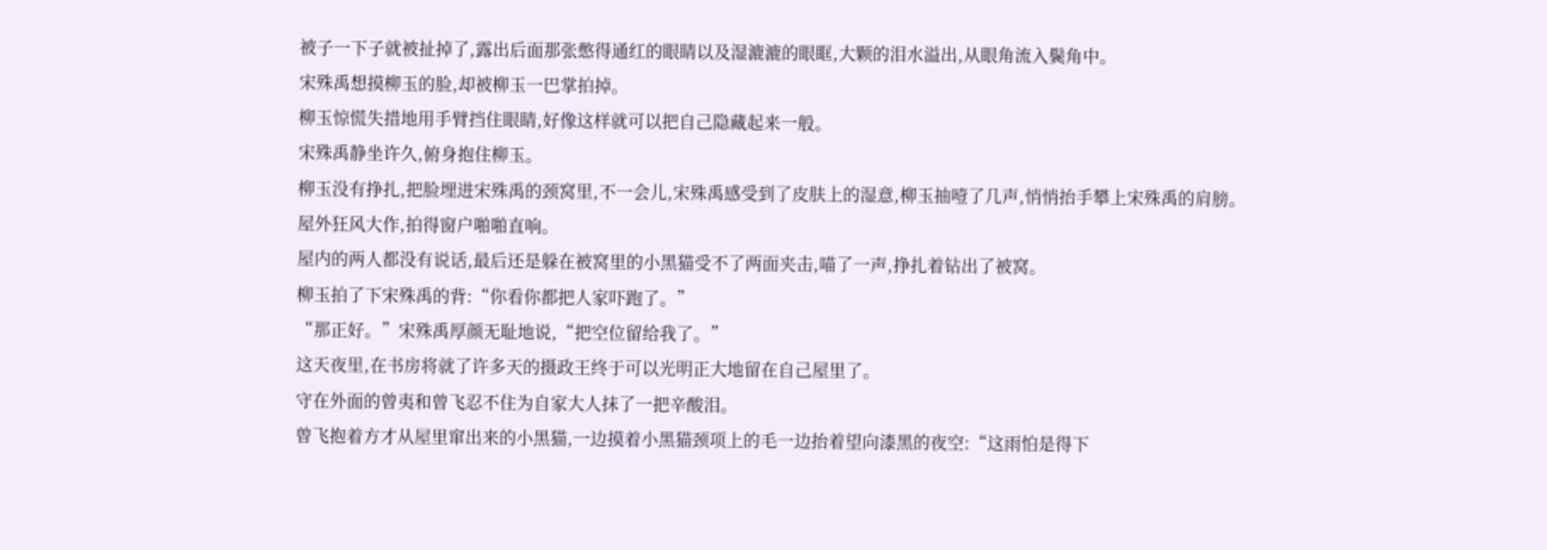被子一下子就被扯掉了,露出后面那张憋得通红的眼睛以及湿漉漉的眼眶,大颗的泪水溢出,从眼角流入鬓角中。
宋殊禹想摸柳玉的脸,却被柳玉一巴掌拍掉。
柳玉惊慌失措地用手臂挡住眼睛,好像这样就可以把自己隐藏起来一般。
宋殊禹静坐许久,俯身抱住柳玉。
柳玉没有挣扎,把脸埋进宋殊禹的颈窝里,不一会儿,宋殊禹感受到了皮肤上的湿意,柳玉抽噎了几声,悄悄抬手攀上宋殊禹的肩膀。
屋外狂风大作,拍得窗户啪啪直响。
屋内的两人都没有说话,最后还是躲在被窝里的小黑猫受不了两面夹击,喵了一声,挣扎着钻出了被窝。
柳玉拍了下宋殊禹的背:“你看你都把人家吓跑了。”
“那正好。”宋殊禹厚颜无耻地说,“把空位留给我了。”
这天夜里,在书房将就了许多天的摄政王终于可以光明正大地留在自己屋里了。
守在外面的曾夷和曾飞忍不住为自家大人抹了一把辛酸泪。
曾飞抱着方才从屋里窜出来的小黑猫,一边摸着小黑猫颈项上的毛一边抬着望向漆黑的夜空:“这雨怕是得下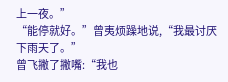上一夜。”
“能停就好。”曾夷烦躁地说,“我最讨厌下雨天了。”
曾飞撇了撇嘴:“我也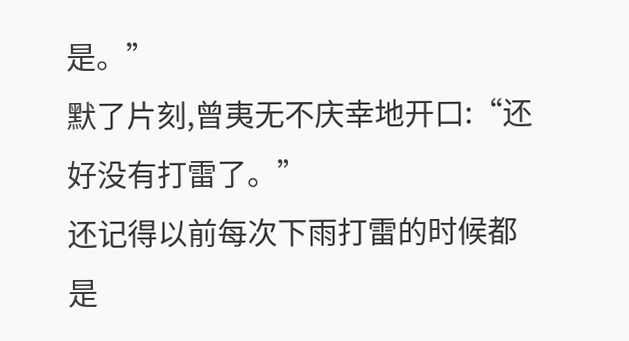是。”
默了片刻,曾夷无不庆幸地开口:“还好没有打雷了。”
还记得以前每次下雨打雷的时候都是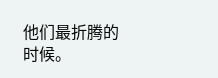他们最折腾的时候。